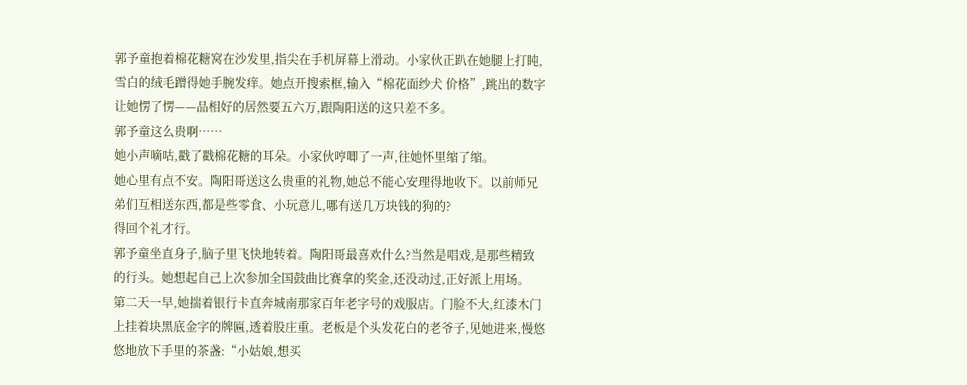郭予童抱着棉花糖窝在沙发里,指尖在手机屏幕上滑动。小家伙正趴在她腿上打盹,雪白的绒毛蹭得她手腕发痒。她点开搜索框,输入“棉花面纱犬 价格”,跳出的数字让她愣了愣——品相好的居然要五六万,跟陶阳送的这只差不多。
郭予童这么贵啊……
她小声嘀咕,戳了戳棉花糖的耳朵。小家伙哼唧了一声,往她怀里缩了缩。
她心里有点不安。陶阳哥送这么贵重的礼物,她总不能心安理得地收下。以前师兄弟们互相送东西,都是些零食、小玩意儿,哪有送几万块钱的狗的?
得回个礼才行。
郭予童坐直身子,脑子里飞快地转着。陶阳哥最喜欢什么?当然是唱戏,是那些精致的行头。她想起自己上次参加全国鼓曲比赛拿的奖金,还没动过,正好派上用场。
第二天一早,她揣着银行卡直奔城南那家百年老字号的戏服店。门脸不大,红漆木门上挂着块黑底金字的牌匾,透着股庄重。老板是个头发花白的老爷子,见她进来,慢悠悠地放下手里的茶盏:“小姑娘,想买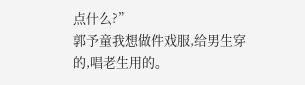点什么?”
郭予童我想做件戏服,给男生穿的,唱老生用的。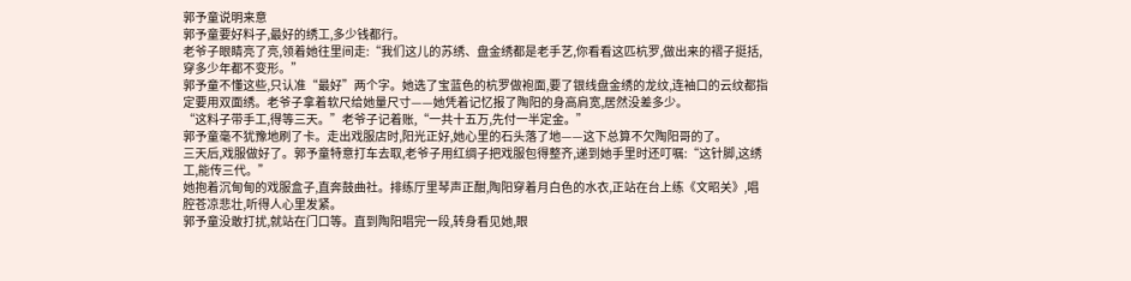郭予童说明来意
郭予童要好料子,最好的绣工,多少钱都行。
老爷子眼睛亮了亮,领着她往里间走:“我们这儿的苏绣、盘金绣都是老手艺,你看看这匹杭罗,做出来的褶子挺括,穿多少年都不变形。”
郭予童不懂这些,只认准“最好”两个字。她选了宝蓝色的杭罗做袍面,要了银线盘金绣的龙纹,连袖口的云纹都指定要用双面绣。老爷子拿着软尺给她量尺寸——她凭着记忆报了陶阳的身高肩宽,居然没差多少。
“这料子带手工,得等三天。”老爷子记着账,“一共十五万,先付一半定金。”
郭予童毫不犹豫地刷了卡。走出戏服店时,阳光正好,她心里的石头落了地——这下总算不欠陶阳哥的了。
三天后,戏服做好了。郭予童特意打车去取,老爷子用红绸子把戏服包得整齐,递到她手里时还叮嘱:“这针脚,这绣工,能传三代。”
她抱着沉甸甸的戏服盒子,直奔鼓曲社。排练厅里琴声正酣,陶阳穿着月白色的水衣,正站在台上练《文昭关》,唱腔苍凉悲壮,听得人心里发紧。
郭予童没敢打扰,就站在门口等。直到陶阳唱完一段,转身看见她,眼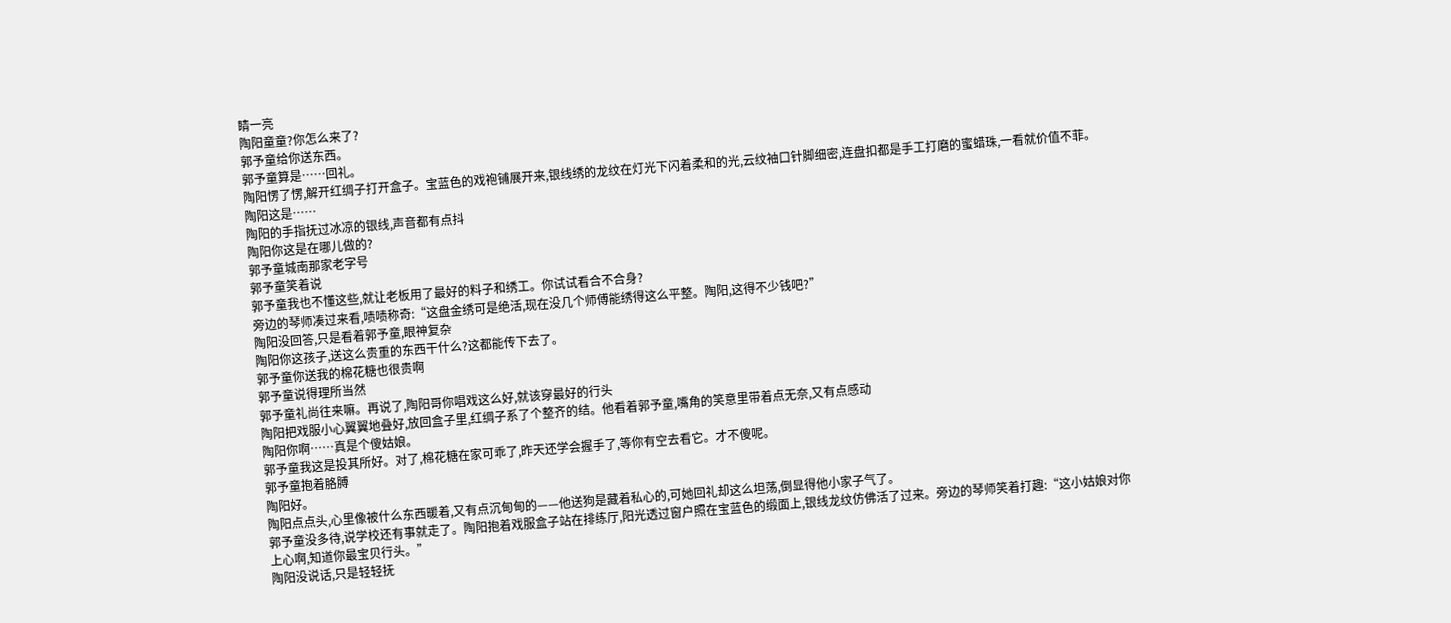睛一亮
陶阳童童?你怎么来了?
郭予童给你送东西。
郭予童算是……回礼。
陶阳愣了愣,解开红绸子打开盒子。宝蓝色的戏袍铺展开来,银线绣的龙纹在灯光下闪着柔和的光,云纹袖口针脚细密,连盘扣都是手工打磨的蜜蜡珠,一看就价值不菲。
陶阳这是……
陶阳的手指抚过冰凉的银线,声音都有点抖
陶阳你这是在哪儿做的?
郭予童城南那家老字号
郭予童笑着说
郭予童我也不懂这些,就让老板用了最好的料子和绣工。你试试看合不合身?
旁边的琴师凑过来看,啧啧称奇:“这盘金绣可是绝活,现在没几个师傅能绣得这么平整。陶阳,这得不少钱吧?”
陶阳没回答,只是看着郭予童,眼神复杂
陶阳你这孩子,送这么贵重的东西干什么?这都能传下去了。
郭予童你送我的棉花糖也很贵啊
郭予童说得理所当然
郭予童礼尚往来嘛。再说了,陶阳哥你唱戏这么好,就该穿最好的行头
陶阳把戏服小心翼翼地叠好,放回盒子里,红绸子系了个整齐的结。他看着郭予童,嘴角的笑意里带着点无奈,又有点感动
陶阳你啊……真是个傻姑娘。
郭予童我这是投其所好。对了,棉花糖在家可乖了,昨天还学会握手了,等你有空去看它。才不傻呢。
郭予童抱着胳膊
陶阳好。
陶阳点点头,心里像被什么东西暖着,又有点沉甸甸的——他送狗是藏着私心的,可她回礼却这么坦荡,倒显得他小家子气了。
郭予童没多待,说学校还有事就走了。陶阳抱着戏服盒子站在排练厅,阳光透过窗户照在宝蓝色的缎面上,银线龙纹仿佛活了过来。旁边的琴师笑着打趣:“这小姑娘对你上心啊,知道你最宝贝行头。”
陶阳没说话,只是轻轻抚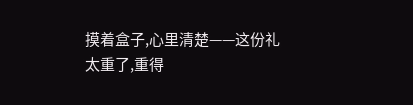摸着盒子,心里清楚——这份礼太重了,重得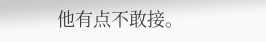他有点不敢接。